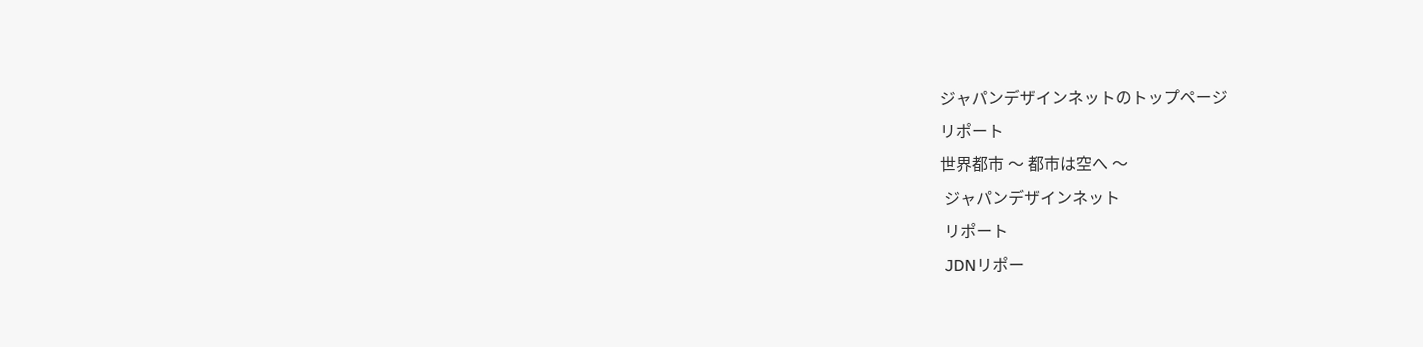ジャパンデザインネットのトップページ
リポート
世界都市 〜 都市は空へ 〜
 ジャパンデザインネット
 リポート
 JDNリポー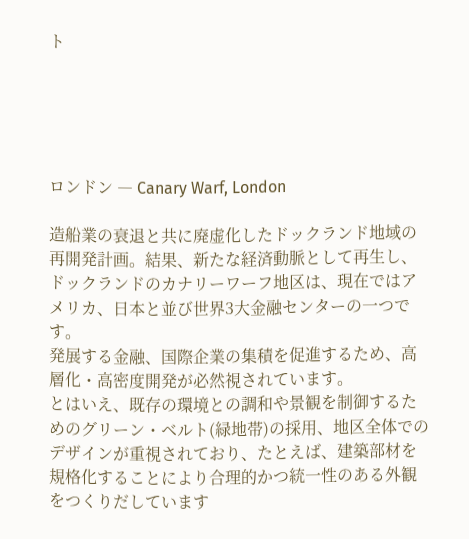ト





ロンドン ― Canary Warf, London

造船業の衰退と共に廃虚化したドックランド地域の再開発計画。結果、新たな経済動脈として再生し、ドックランドのカナリーワーフ地区は、現在ではアメリカ、日本と並び世界3大金融センターの一つです。
発展する金融、国際企業の集積を促進するため、高層化・高密度開発が必然視されています。
とはいえ、既存の環境との調和や景観を制御するためのグリーン・ベルト(緑地帯)の採用、地区全体でのデザインが重視されており、たとえば、建築部材を規格化することにより合理的かつ統一性のある外観をつくりだしています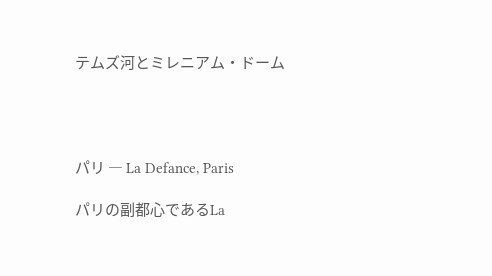テムズ河とミレニアム・ドーム




パリ ― La Defance, Paris

パリの副都心であるLa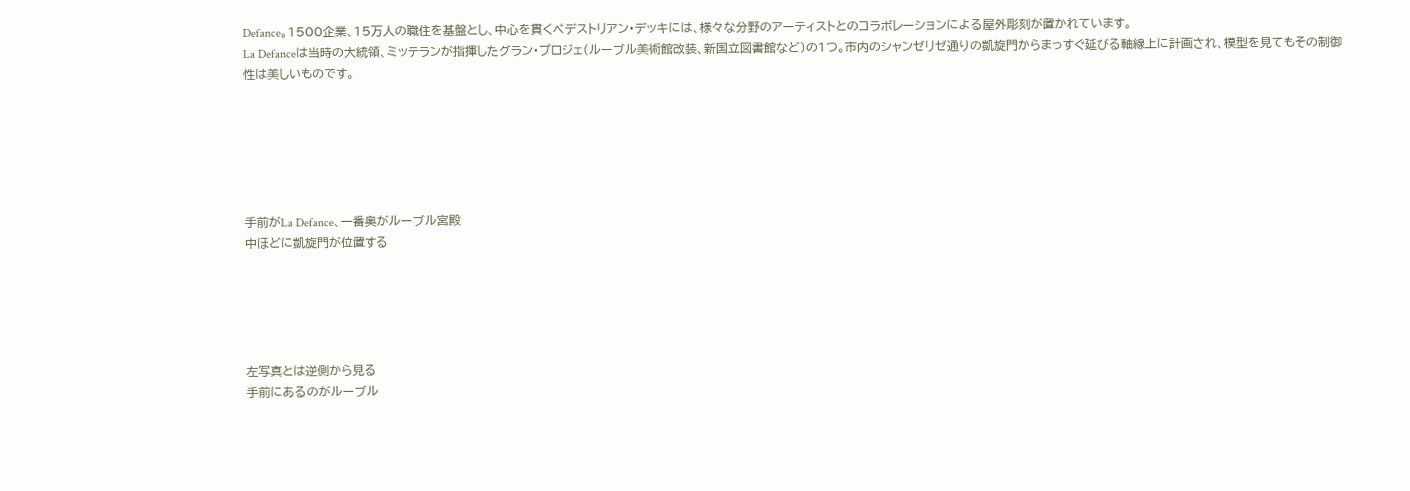Defance。1500企業、15万人の職住を基盤とし、中心を貫くペデストリアン・デッキには、様々な分野のアーティストとのコラボレーションによる屋外彫刻が置かれています。
La Defanceは当時の大統領、ミッテランが指揮したグラン・プロジェ(ルーブル美術館改装、新国立図書館など)の1つ。市内のシャンゼリゼ通りの凱旋門からまっすぐ延びる軸線上に計画され、模型を見てもその制御性は美しいものです。






手前がLa Defance、一番奥がルーブル宮殿
中ほどに凱旋門が位置する





左写真とは逆側から見る
手前にあるのがルーブル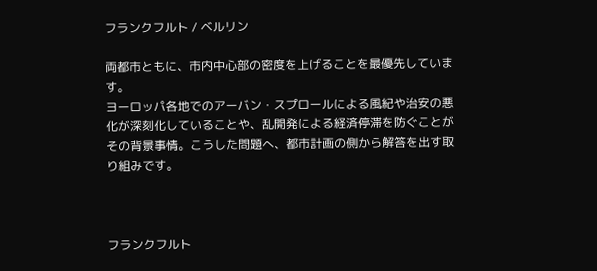フランクフルト / ベルリン

両都市ともに、市内中心部の密度を上げることを最優先しています。
ヨーロッパ各地でのアーバン・スプロールによる風紀や治安の悪化が深刻化していることや、乱開発による経済停滞を防ぐことがその背景事情。こうした問題へ、都市計画の側から解答を出す取り組みです。



フランクフルト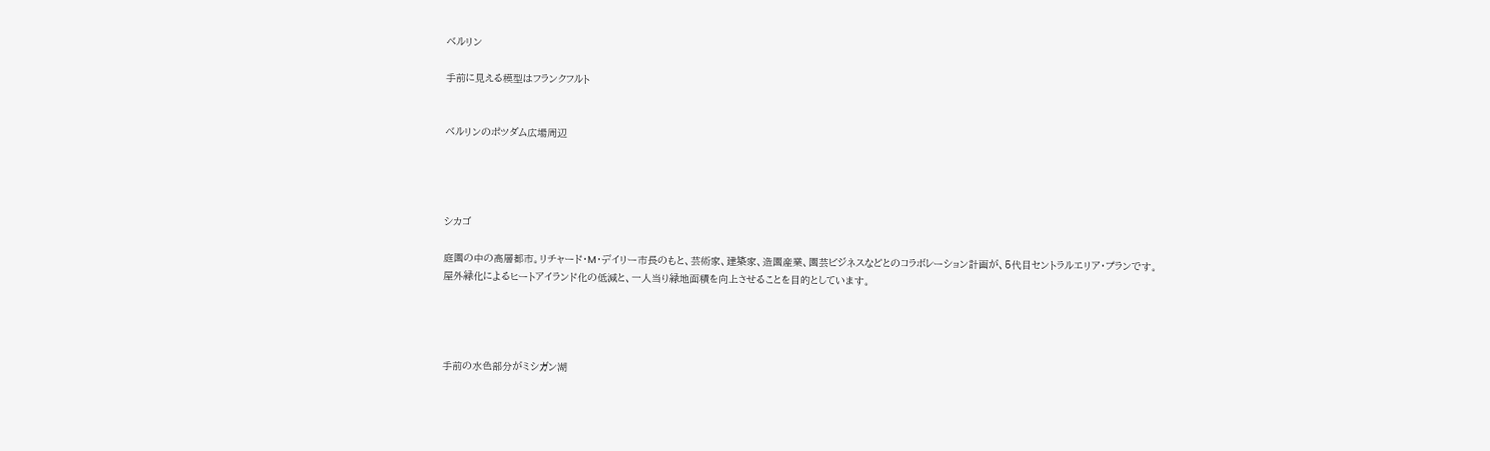ベルリン

手前に見える模型はフランクフルト


ベルリンのポツダム広場周辺




シカゴ

庭園の中の高層都市。リチャード・M・デイリー市長のもと、芸術家、建築家、造園産業、園芸ビジネスなどとのコラボレーション計画が、5代目セントラルエリア・プランです。
屋外緑化によるヒートアイランド化の低減と、一人当り緑地面積を向上させることを目的としています。




手前の水色部分がミシガン湖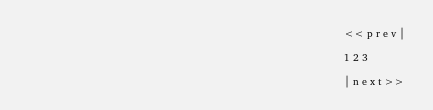<< p r e v │
1 2 3
│ n e x t >>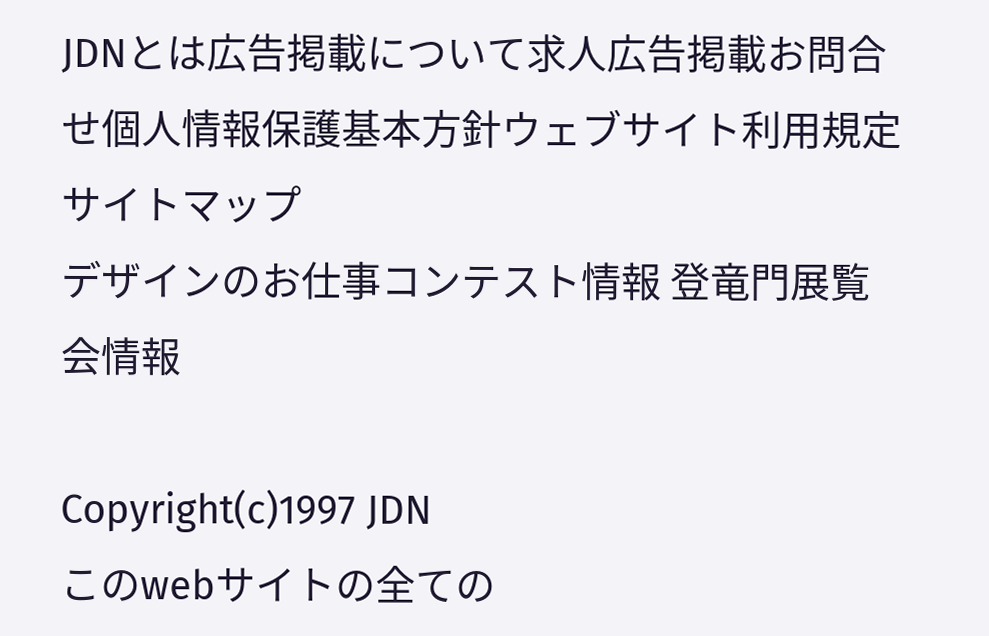JDNとは広告掲載について求人広告掲載お問合せ個人情報保護基本方針ウェブサイト利用規定サイトマップ
デザインのお仕事コンテスト情報 登竜門展覧会情報

Copyright(c)1997 JDN
このwebサイトの全ての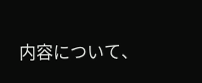内容について、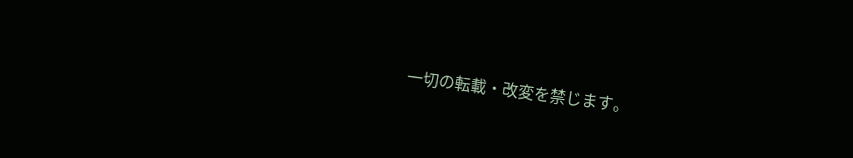一切の転載・改変を禁じます。